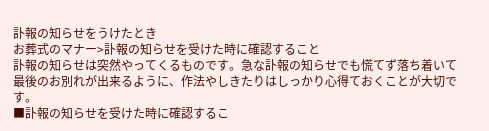訃報の知らせをうけたとき
お葬式のマナー>訃報の知らせを受けた時に確認すること
訃報の知らせは突然やってくるものです。急な訃報の知らせでも慌てず落ち着いて最後のお別れが出来るように、作法やしきたりはしっかり心得ておくことが大切です。
■訃報の知らせを受けた時に確認するこ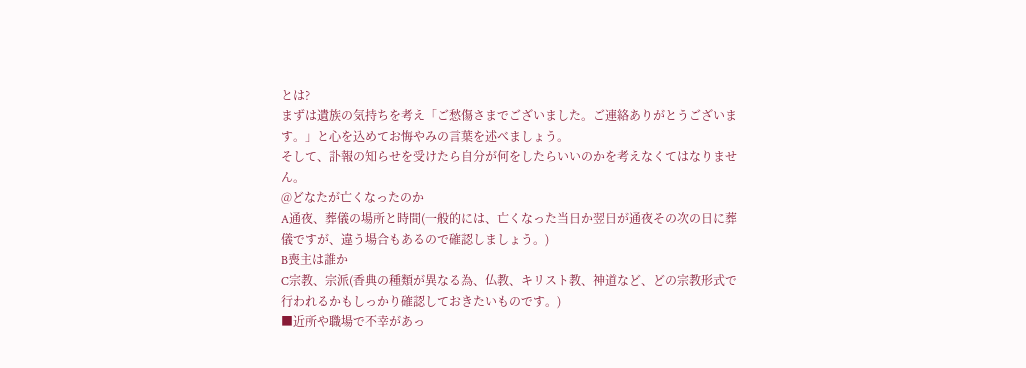とは?
まずは遺族の気持ちを考え「ご愁傷さまでございました。ご連絡ありがとうございます。」と心を込めてお悔やみの言葉を述べましょう。
そして、訃報の知らせを受けたら自分が何をしたらいいのかを考えなくてはなりません。
@どなたが亡くなったのか
A通夜、葬儀の場所と時間(一般的には、亡くなった当日か翌日が通夜その次の日に葬儀ですが、違う場合もあるので確認しましょう。)
B喪主は誰か
C宗教、宗派(香典の種類が異なる為、仏教、キリスト教、神道など、どの宗教形式で行われるかもしっかり確認しておきたいものです。)
■近所や職場で不幸があっ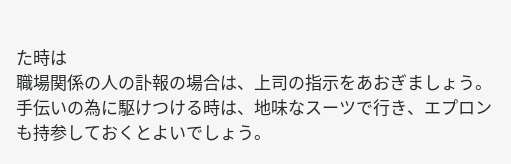た時は
職場関係の人の訃報の場合は、上司の指示をあおぎましょう。手伝いの為に駆けつける時は、地味なスーツで行き、エプロンも持参しておくとよいでしょう。